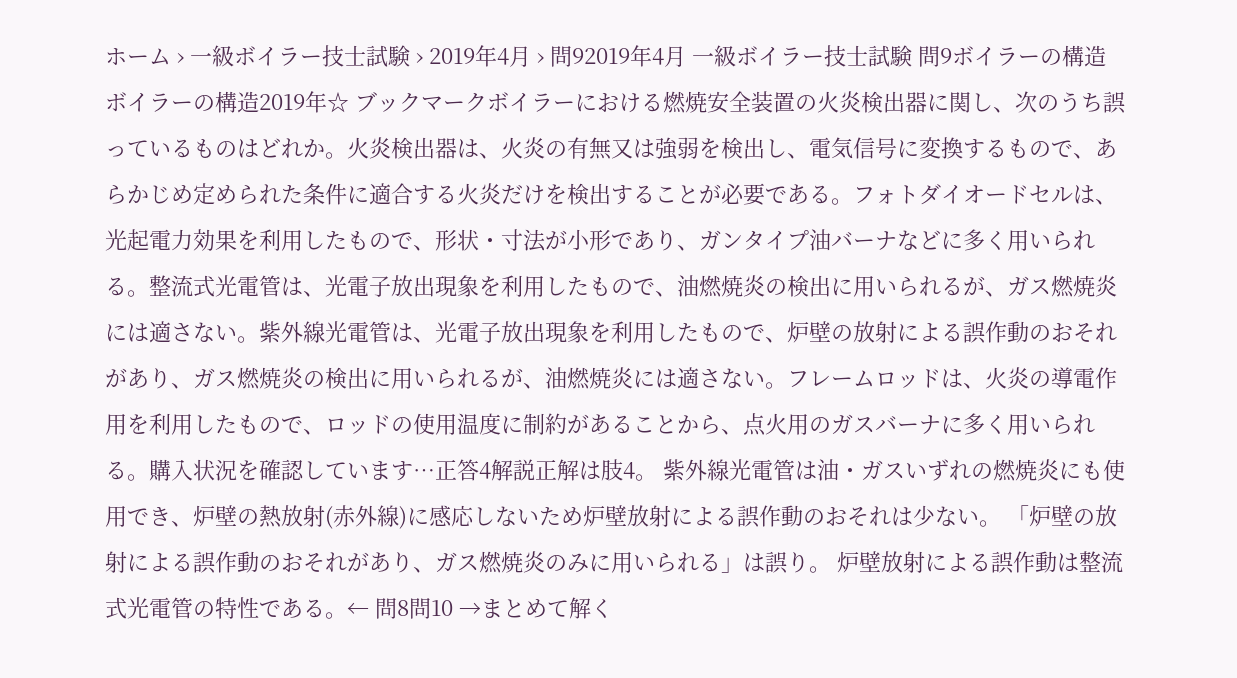ホーム › 一級ボイラー技士試験 › 2019年4月 › 問92019年4月 一級ボイラー技士試験 問9ボイラーの構造ボイラーの構造2019年☆ ブックマークボイラーにおける燃焼安全装置の火炎検出器に関し、次のうち誤っているものはどれか。火炎検出器は、火炎の有無又は強弱を検出し、電気信号に変換するもので、あらかじめ定められた条件に適合する火炎だけを検出することが必要である。フォトダイオードセルは、光起電力効果を利用したもので、形状・寸法が小形であり、ガンタイプ油バーナなどに多く用いられる。整流式光電管は、光電子放出現象を利用したもので、油燃焼炎の検出に用いられるが、ガス燃焼炎には適さない。紫外線光電管は、光電子放出現象を利用したもので、炉壁の放射による誤作動のおそれがあり、ガス燃焼炎の検出に用いられるが、油燃焼炎には適さない。フレームロッドは、火炎の導電作用を利用したもので、ロッドの使用温度に制約があることから、点火用のガスバーナに多く用いられる。購入状況を確認しています…正答4解説正解は肢4。 紫外線光電管は油・ガスいずれの燃焼炎にも使用でき、炉壁の熱放射(赤外線)に感応しないため炉壁放射による誤作動のおそれは少ない。 「炉壁の放射による誤作動のおそれがあり、ガス燃焼炎のみに用いられる」は誤り。 炉壁放射による誤作動は整流式光電管の特性である。← 問8問10 →まとめて解く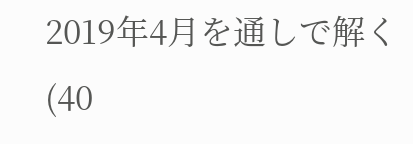2019年4月を通しで解く(40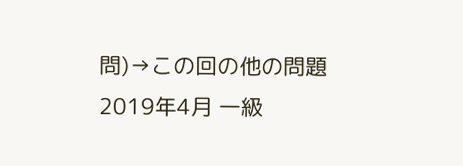問)→この回の他の問題2019年4月 一級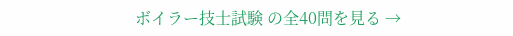ボイラー技士試験 の全40問を見る →